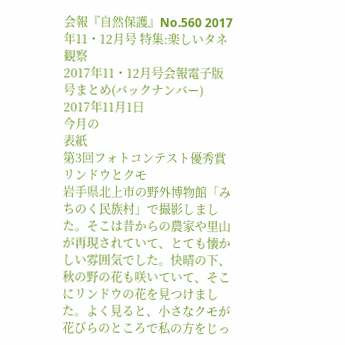会報『自然保護』No.560 2017年11・12月号 特集:楽しいタネ観察
2017年11・12月号会報電子版号まとめ(バックナンバー)
2017年11月1日
今月の
表紙
第3回フォトコンテスト優秀賞
リンドウとクモ
岩手県北上市の野外博物館「みちのく民族村」で撮影しました。そこは昔からの農家や里山が再現されていて、とても懐かしい雰囲気でした。快晴の下、秋の野の花も咲いていて、そこにリンドウの花を見つけました。よく見ると、小さなクモが花びらのところで私の方をじっ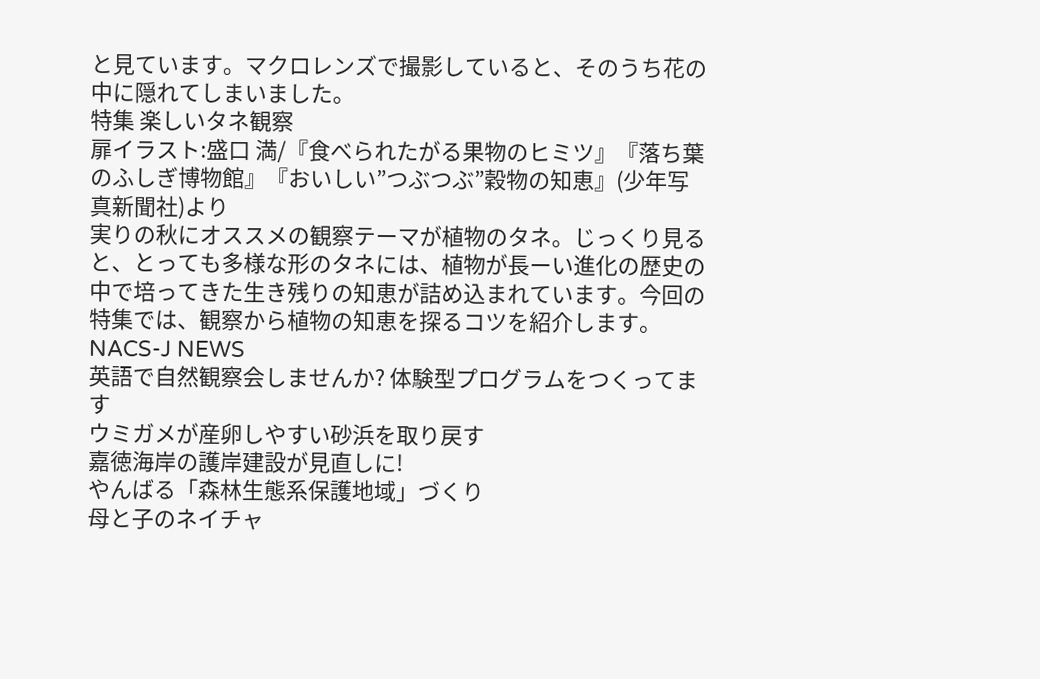と見ています。マクロレンズで撮影していると、そのうち花の中に隠れてしまいました。
特集 楽しいタネ観察
扉イラスト:盛口 満/『食べられたがる果物のヒミツ』『落ち葉のふしぎ博物館』『おいしい”つぶつぶ”穀物の知恵』(少年写真新聞社)より
実りの秋にオススメの観察テーマが植物のタネ。じっくり見ると、とっても多様な形のタネには、植物が長ーい進化の歴史の中で培ってきた生き残りの知恵が詰め込まれています。今回の特集では、観察から植物の知恵を探るコツを紹介します。
NACS-J NEWS
英語で自然観察会しませんか? 体験型プログラムをつくってます
ウミガメが産卵しやすい砂浜を取り戻す
嘉徳海岸の護岸建設が見直しに!
やんばる「森林生態系保護地域」づくり
母と子のネイチャ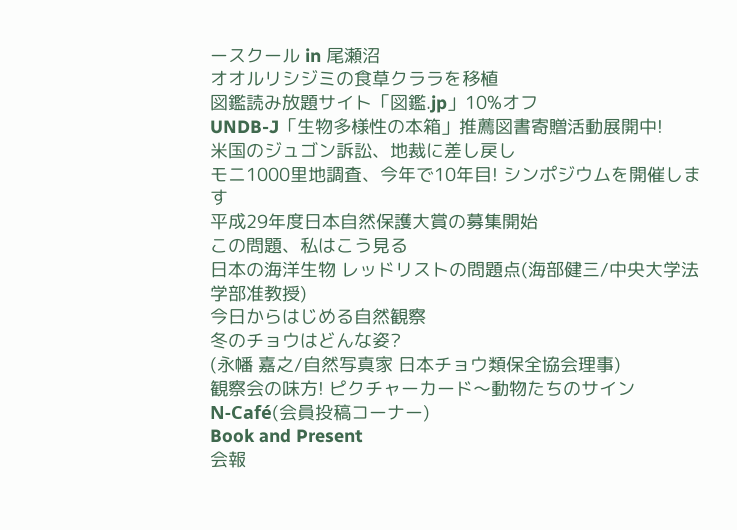ースクール in 尾瀬沼
オオルリシジミの食草クララを移植
図鑑読み放題サイト「図鑑.jp」10%オフ
UNDB-J「生物多様性の本箱」推薦図書寄贈活動展開中!
米国のジュゴン訴訟、地裁に差し戻し
モニ1000里地調査、今年で10年目! シンポジウムを開催します
平成29年度日本自然保護大賞の募集開始
この問題、私はこう見る
日本の海洋生物 レッドリストの問題点(海部健三/中央大学法学部准教授)
今日からはじめる自然観察
冬のチョウはどんな姿?
(永幡 嘉之/自然写真家 日本チョウ類保全協会理事)
観察会の味方! ピクチャーカード〜動物たちのサイン
N-Café(会員投稿コーナー)
Book and Present
会報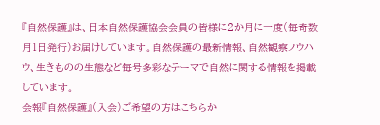『自然保護』は、日本自然保護協会会員の皆様に2か月に一度(毎奇数月1日発行)お届けしています。自然保護の最新情報、自然観察ノウハウ、生きものの生態など毎号多彩なテーマで自然に関する情報を掲載しています。
会報『自然保護』(入会)ご希望の方はこちらか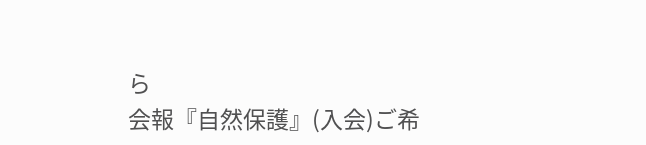ら
会報『自然保護』(入会)ご希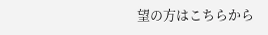望の方はこちらから